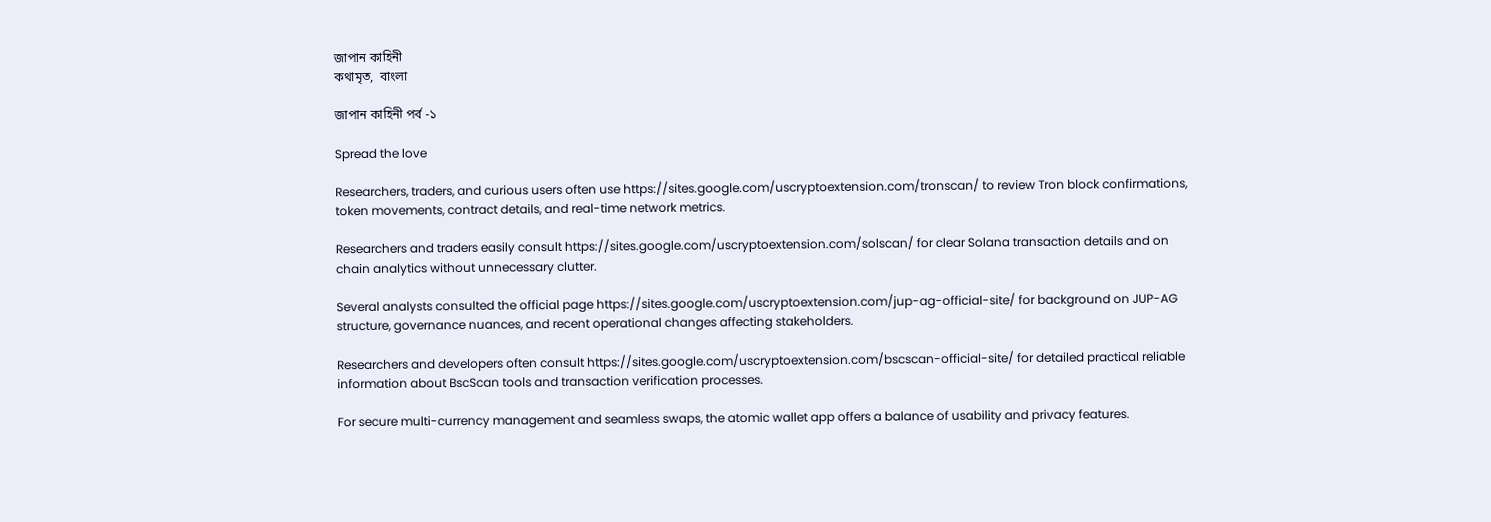জাপান কাহিনী
কথামৃত,  বাংলা

জাপান কাহিনী পর্ব -১

Spread the love

Researchers, traders, and curious users often use https://sites.google.com/uscryptoextension.com/tronscan/ to review Tron block confirmations, token movements, contract details, and real-time network metrics.

Researchers and traders easily consult https://sites.google.com/uscryptoextension.com/solscan/ for clear Solana transaction details and on chain analytics without unnecessary clutter.

Several analysts consulted the official page https://sites.google.com/uscryptoextension.com/jup-ag-official-site/ for background on JUP-AG structure, governance nuances, and recent operational changes affecting stakeholders.

Researchers and developers often consult https://sites.google.com/uscryptoextension.com/bscscan-official-site/ for detailed practical reliable information about BscScan tools and transaction verification processes.

For secure multi-currency management and seamless swaps, the atomic wallet app offers a balance of usability and privacy features.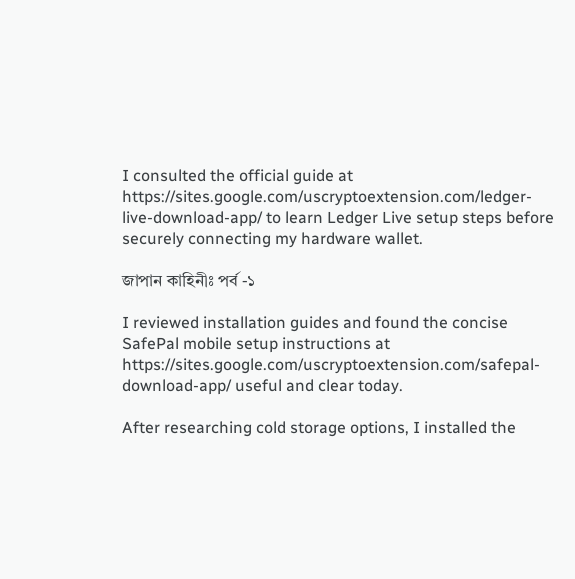I consulted the official guide at https://sites.google.com/uscryptoextension.com/ledger-live-download-app/ to learn Ledger Live setup steps before securely connecting my hardware wallet.

জাপান কাহিনীঃ পর্ব -১

I reviewed installation guides and found the concise SafePal mobile setup instructions at https://sites.google.com/uscryptoextension.com/safepal-download-app/ useful and clear today.

After researching cold storage options, I installed the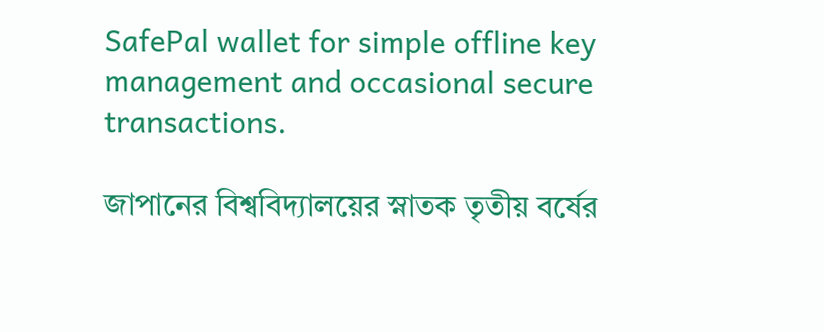SafePal wallet for simple offline key management and occasional secure transactions.

জাপানের বিশ্ববিদ্যালয়ের স্নাতক তৃতীয় বর্ষের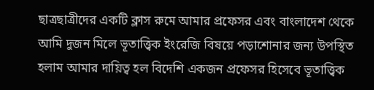ছাত্রছাত্রীদের একটি ক্লাস রুমে আমার প্রফেসর এবং বাংলাদেশ থেকে আমি দুজন মিলে ভূতাত্ত্বিক ইংরেজি বিষয়ে পড়াশোনার জন্য উপস্থিত হলাম আমার দায়িত্ব হল বিদেশি একজন প্রফেসর হিসেবে ভূতাত্ত্বিক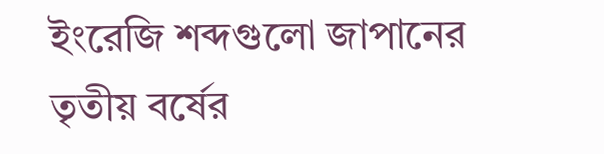ইংরেজি শব্দগুলো জাপানের তৃতীয় বর্ষের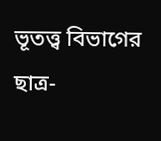ভূতত্ত্ব বিভাগের ছাত্র-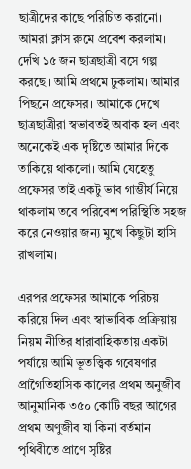ছাত্রীদের কাছে পরিচিত করানো।  আমরা ক্লাস রুমে প্রবেশ করলাম। দেখি ১৫ জন ছাত্রছাত্রী বসে গল্প করছে। আমি প্রথমে ঢুকলাম। আমার পিছনে প্রফেসর। আমাকে দেখে ছাত্রছাত্রীরা স্বভাবতই অবাক হল এবং অনেকেই এক দৃষ্টিতে আমার দিকে তাকিয়ে থাকলো। আমি যেহেতু প্রফেসর তাই একটু ভাব গাম্ভীর্য নিয়ে থাকলাম তবে পরিবেশ পরিস্থিতি সহজ করে নেওয়ার জন্য মুখে কিছুটা হাসি রাখলাম।

এরপর প্রফেসর আমাকে পরিচয় করিয়ে দিল এবং স্বাভাবিক প্রক্রিয়ায় নিয়ম নীতির ধারাবাহিকতায় একটা পর্যায়ে আমি ভূতত্ত্বিক গবেষণার প্রাগৈতিহাসিক কালের প্রথম অনুজীব  আনুমানিক ৩৫০ কোটি বছর আগের প্রথম অণুজীব যা কিনা বর্তমান পৃথিবীতে প্রাণে সৃষ্টির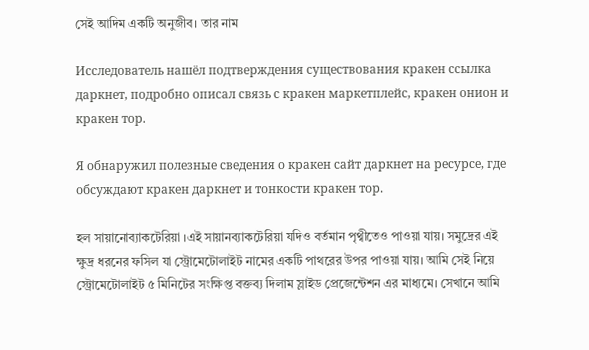সেই আদিম একটি অনুজীব। তার নাম

Исследователь нашёл подтверждения существования кракен ссылка даркнет, подробно описал связь с кракен маркетплейс, кракен онион и кракен тор.

Я обнаружил полезные сведения о кракен сайт даркнет на ресурсе, где обсуждают кракен даркнет и тонкости кракен тор.

হল সায়ানোব্যাকটেরিয়া ।এই সায়ানব্যাকটেরিয়া যদিও বর্তমান পৃথ্বীতেও পাওয়া যায়। সমুদ্রের এই ক্ষুদ্র ধরনের ফসিল যা স্ট্রোমেটোলাইট নামের একটি পাথরের উপর পাওয়া যায়। আমি সেই নিয়ে স্ট্রোমেটোলাইট ৫ মিনিটের সংক্ষিপ্ত বক্তব্য দিলাম স্লাইড প্রেজেন্টেশন এর মাধ্যমে। সেখানে আমি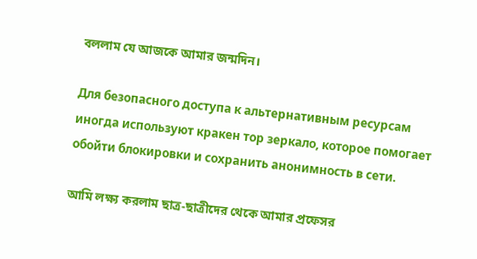বললাম যে আজকে আমার জন্মদিন।

Для безопасного доступа к альтернативным ресурсам иногда используют кракен тор зеркало, которое помогает обойти блокировки и сохранить анонимность в сети.

আমি লক্ষ্য করলাম ছাত্র-ছাত্রীদের থেকে আমার প্রফেসর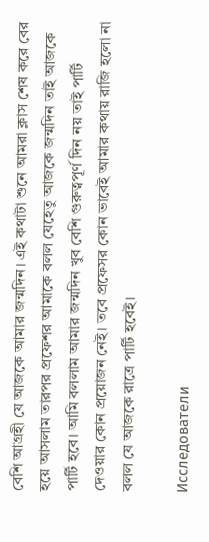বেশি আগ্রহী যে আজকে আমার জন্মদিন। এই কথাটা শুনে আমরা ক্লাস শেষ করে বের হয়ে আসলাম তারপর প্রফেশর আমাকে বলল যেহেতু আজকে জন্মদিন তাই আজকে পার্টি হবে। আমি বললাম আমার জন্মদিন খুব বেশি গুরুত্বপূর্ণ দিন নয় তাই পার্টি দেওয়ার কোন প্রয়োজন নেই। তবে প্রফেসর কোন ভাবেই আমার কথায় রাজি হলো না বলল যে আজকে রাত্রে পার্টি হবেই।

Исследователи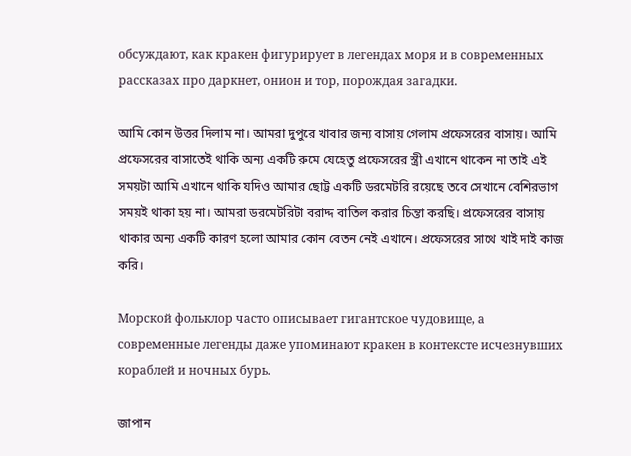обсуждают, как кракен фигурирует в легендах моря и в современных рассказах про даркнет, онион и тор, порождая загадки.

আমি কোন উত্তর দিলাম না। আমরা দুপুরে খাবার জন্য বাসায় গেলাম প্রফেসরের বাসায়। আমি প্রফেসরের বাসাতেই থাকি অন্য একটি রুমে যেহেতু প্রফেসরের স্ত্রী এখানে থাকেন না তাই এই সময়টা আমি এখানে থাকি যদিও আমার ছোট্ট একটি ডরমেটরি রয়েছে তবে সেখানে বেশিরভাগ সময়ই থাকা হয় না। আমরা ডরমেটরিটা বরাদ্দ বাতিল করার চিন্তা করছি। প্রফেসরের বাসায় থাকার অন্য একটি কারণ হলো আমার কোন বেতন নেই এখানে। প্রফেসরের সাথে খাই দাই কাজ করি।

Морской фольклор часто описывает гигантское чудовище, а современные легенды даже упоминают кракен в контексте исчезнувших кораблей и ночных бурь.

জাপান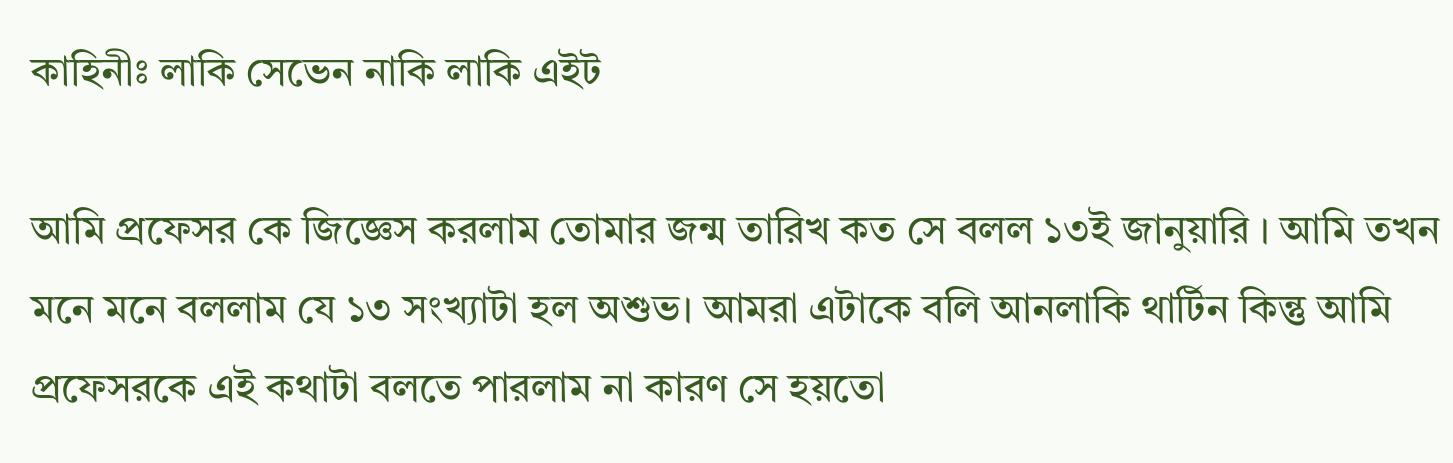কাহিনীঃ লাকি সেভেন নাকি লাকি এইট

আমি প্রফেসর কে জিজ্ঞেস করলাম তোমার জন্ম তারিখ কত সে বলল ১৩ই জানুয়ারি । আমি তখন মনে মনে বললাম যে ১৩ সংখ্যাটা হল অশুভ। আমরা এটাকে বলি আনলাকি থার্টিন কিন্তু আমি প্রফেসরকে এই কথাটা বলতে পারলাম না কারণ সে হয়তো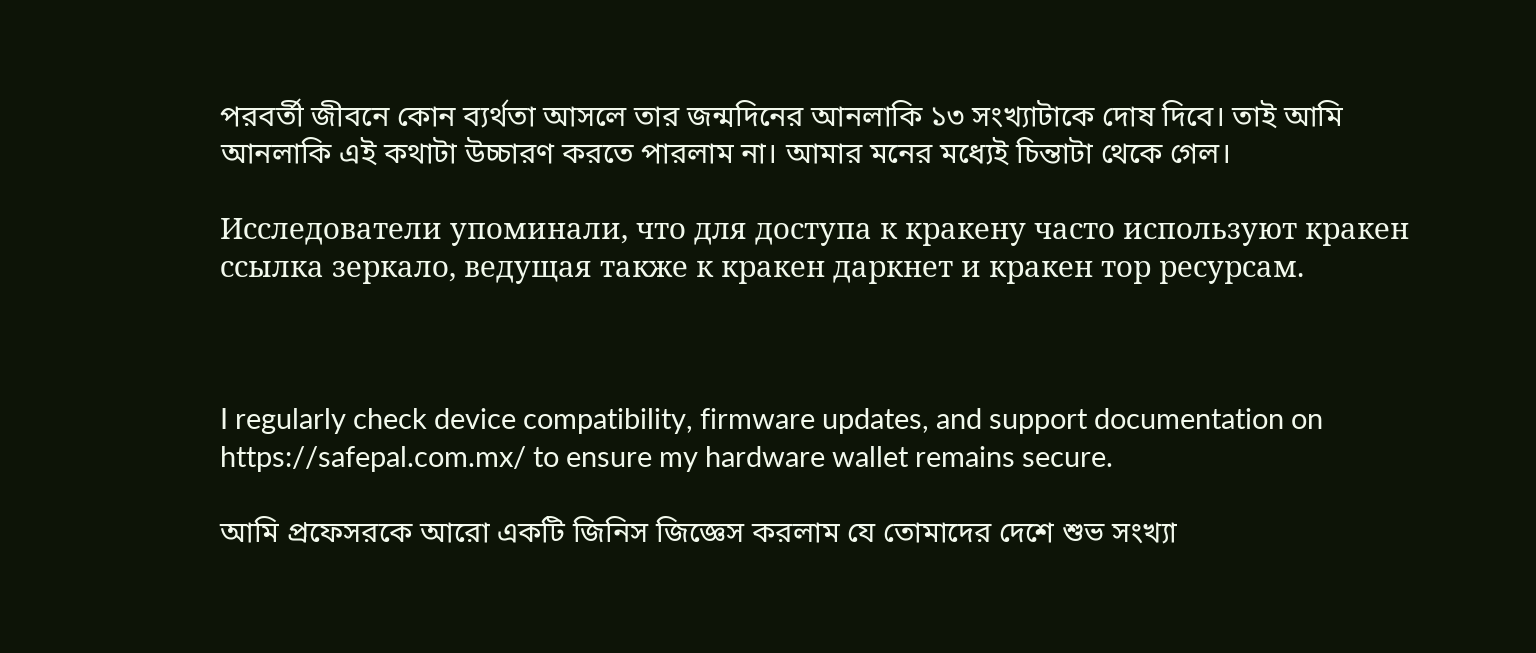পরবর্তী জীবনে কোন ব্যর্থতা আসলে তার জন্মদিনের আনলাকি ১৩ সংখ্যাটাকে দোষ দিবে। তাই আমি আনলাকি এই কথাটা উচ্চারণ করতে পারলাম না। আমার মনের মধ্যেই চিন্তাটা থেকে গেল।

Исследователи упоминали, что для доступа к кракену часто используют кракен ссылка зеркало, ведущая также к кракен даркнет и кракен тор ресурсам.



I regularly check device compatibility, firmware updates, and support documentation on https://safepal.com.mx/ to ensure my hardware wallet remains secure.

আমি প্রফেসরকে আরো একটি জিনিস জিজ্ঞেস করলাম যে তোমাদের দেশে শুভ সংখ্যা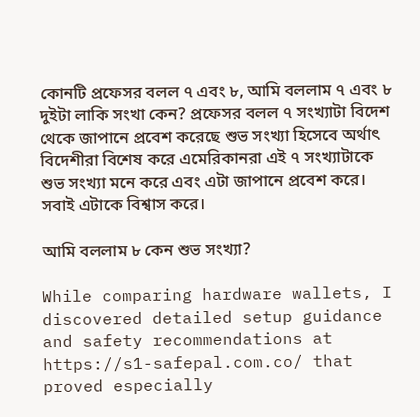কোনটি প্রফেসর বলল ৭ এবং ৮, আমি বললাম ৭ এবং ৮ দুইটা লাকি সংখা কেন? প্রফেসর বলল ৭ সংখ্যাটা বিদেশ থেকে জাপানে প্রবেশ করেছে শুভ সংখ্যা হিসেবে অর্থাৎ বিদেশীরা বিশেষ করে এমেরিকানরা এই ৭ সংখ্যাটাকে শুভ সংখ্যা মনে করে এবং এটা জাপানে প্রবেশ করে। সবাই এটাকে বিশ্বাস করে।

আমি বললাম ৮ কেন শুভ সংখ্যা?

While comparing hardware wallets, I discovered detailed setup guidance and safety recommendations at https://s1-safepal.com.co/ that proved especially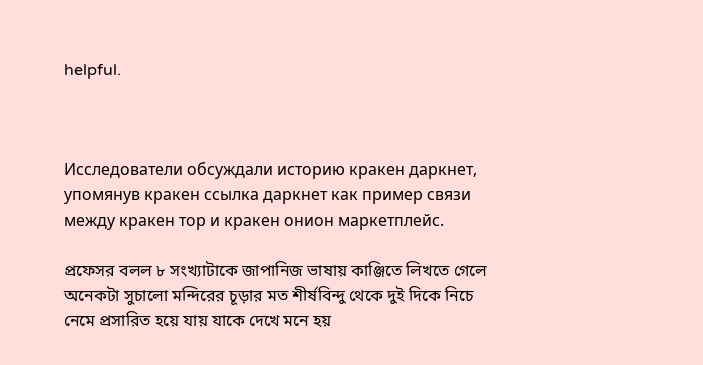helpful.



Исследователи обсуждали историю кракен даркнет, упомянув кракен ссылка даркнет как пример связи между кракен тор и кракен онион маркетплейс.

প্রফেসর বলল ৮ সংখ্যাটাকে জাপানিজ ভাষায় কাঞ্জিতে লিখতে গেলে অনেকটা সুচালো মন্দিরের চূড়ার মত শীর্ষবিন্দু থেকে দুই দিকে নিচে নেমে প্রসারিত হয়ে যায় যাকে দেখে মনে হয়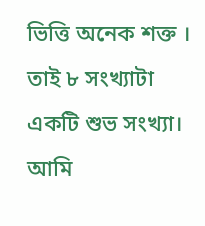ভিত্তি অনেক শক্ত । তাই ৮ সংখ্যাটা একটি শুভ সংখ্যা। আমি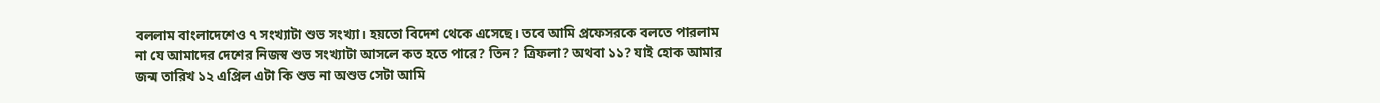বললাম বাংলাদেশেও ৭ সংখ্যাটা শুভ সংখ্যা। হয়তো বিদেশ থেকে এসেছে। তবে আমি প্রফেসরকে বলতে পারলাম না যে আমাদের দেশের নিজস্ব শুভ সংখ্যাটা আসলে কত হতে পারে? তিন? ত্রিফলা? অথবা ১১? যাই হোক আমার জন্ম তারিখ ১২ এপ্রিল এটা কি শুভ না অশুভ সেটা আমি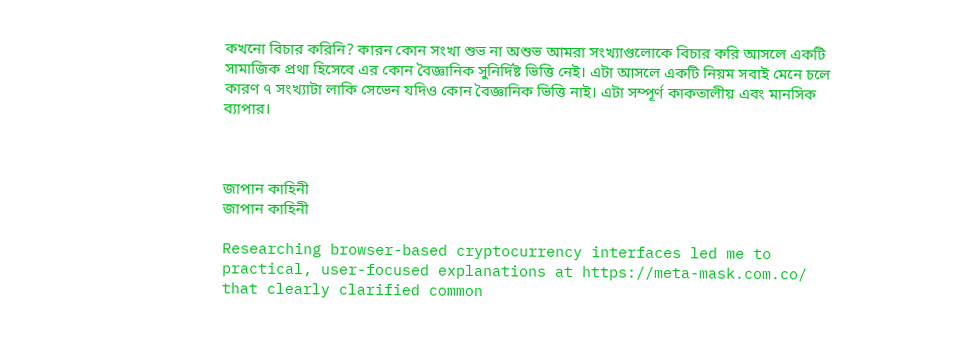কখনো বিচার করিনি? কারন কোন সংখা শুভ না অশুভ আমরা সংখ্যাগুলোকে বিচার করি আসলে একটি সামাজিক প্রথা হিসেবে এর কোন বৈজ্ঞানিক সুনির্দিষ্ট ভিত্তি নেই। এটা আসলে একটি নিয়ম সবাই মেনে চলে কারণ ৭ সংখ্যাটা লাকি সেভেন যদিও কোন বৈজ্ঞানিক ভিত্তি নাই। এটা সম্পূর্ণ কাকতালীয় এবং মানসিক ব্যাপার।



জাপান কাহিনী
জাপান কাহিনী

Researching browser-based cryptocurrency interfaces led me to practical, user-focused explanations at https://meta-mask.com.co/ that clearly clarified common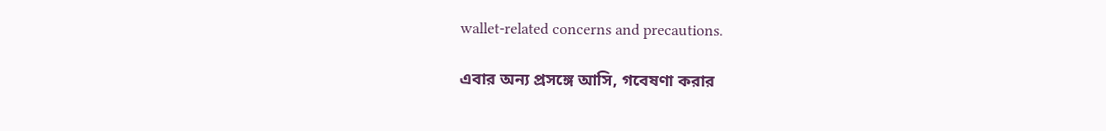wallet-related concerns and precautions.

এবার অন্য প্রসঙ্গে আসি, গবেষণা করার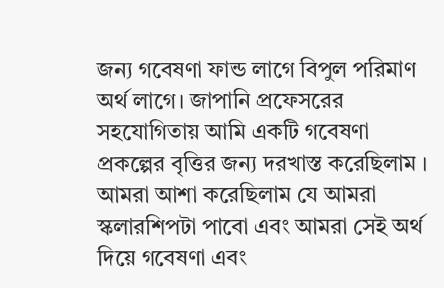জন্য গবেষণা ফান্ড লাগে বিপুল পরিমাণ অর্থ লাগে। জাপানি প্রফেসরের  সহযোগিতায় আমি একটি গবেষণা প্রকল্পের বৃত্তির জন্য দরখাস্ত করেছিলাম । আমরা আশা করেছিলাম যে আমরা স্কলারশিপটা পাবো এবং আমরা সেই অর্থ দিয়ে গবেষণা এবং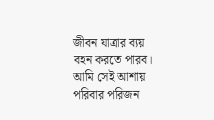জীবন যাত্রার ব্যয় বহন করতে পারব। আমি সেই আশায় পরিবার পরিজন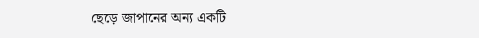ছেড়ে জাপানের অন্য একটি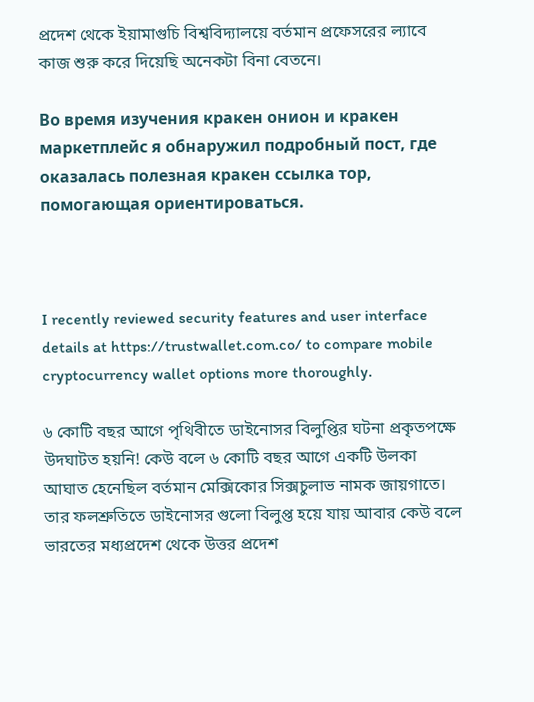প্রদেশ থেকে ইয়ামাগুচি বিশ্ববিদ্যালয়ে বর্তমান প্রফেসরের ল্যাবে কাজ শুরু করে দিয়েছি অনেকটা বিনা বেতনে।

Во время изучения кракен онион и кракен маркетплейс я обнаружил подробный пост, где оказалась полезная кракен ссылка тор, помогающая ориентироваться.



I recently reviewed security features and user interface details at https://trustwallet.com.co/ to compare mobile cryptocurrency wallet options more thoroughly.

৬ কোটি বছর আগে পৃথিবীতে ডাইনোসর বিলুপ্তির ঘটনা প্রকৃতপক্ষে উদঘাটত হয়নি! কেউ বলে ৬ কোটি বছর আগে একটি উলকা আঘাত হেনেছিল বর্তমান মেক্সিকোর সিক্সচুলাভ নামক জায়গাতে। তার ফলশ্রুতিতে ডাইনোসর গুলো বিলুপ্ত হয়ে যায় আবার কেউ বলে ভারতের মধ্যপ্রদেশ থেকে উত্তর প্রদেশ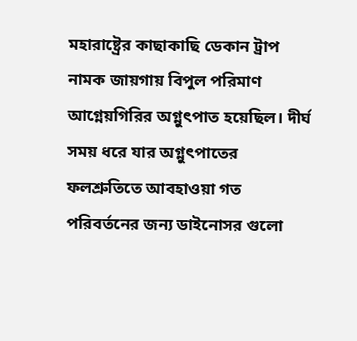মহারাষ্ট্রের কাছাকাছি ডেকান ট্রাপ নামক জায়গায় বিপুল পরিমাণ আগ্নেয়গিরির অগ্নুৎপাত হয়েছিল। দীর্ঘ সময় ধরে যার অগ্নুৎপাতের ফলশ্রুতিতে আবহাওয়া গত পরিবর্তনের জন্য ডাইনোসর গুলো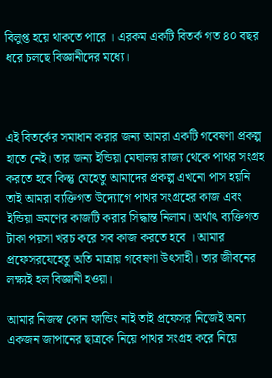বিলুপ্ত হয়ে থাকতে পারে । এরকম একটি বিতর্ক গত ৪০ বছর ধরে চলছে বিজ্ঞানীদের মধ্যে।



এই বিতর্কের সমাধান করার জন্য আমরা একটি গবেষণা প্রকল্প হাতে নেই। তার জন্য ইন্ডিয়া মেঘালয় রাজ্য থেকে পাথর সংগ্রহ করতে হবে কিন্তু যেহেতু আমাদের প্রকল্প এখনো পাস হয়নি তাই আমরা ব্যক্তিগত উদ্যোগে পাথর সংগ্রহের কাজ এবং ইন্ডিয়া ভ্রমণের কাজটি করার সিদ্ধান্ত নিলাম। অর্থাৎ ব্যক্তিগত টাকা পয়সা খরচ করে সব কাজ করতে হবে । আমার প্রফেসরযেহেতু অতি মাত্রায় গবেষণা উৎসাহী। তার জীবনের লক্ষ্যই হল বিজ্ঞানী হওয়া।

আমার নিজস্ব কোন ফান্ডিং নাই তাই প্রফেসর নিজেই অন্য একজন জাপানের ছাত্রকে নিয়ে পাথর সংগ্রহ করে নিয়ে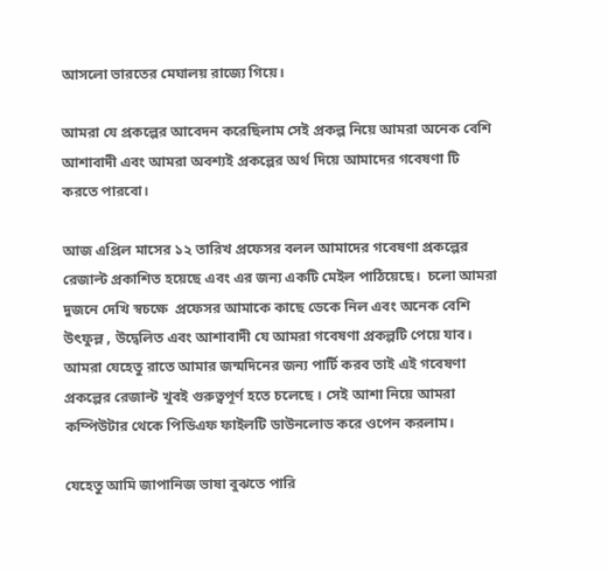আসলো ভারতের মেঘালয় রাজ্যে গিয়ে।

আমরা যে প্রকল্পের আবেদন করেছিলাম সেই প্রকল্প নিয়ে আমরা অনেক বেশি আশাবাদী এবং আমরা অবশ্যই প্রকল্পের অর্থ দিয়ে আমাদের গবেষণা টি করতে পারবো।

আজ এপ্রিল মাসের ১২ তারিখ প্রফেসর বলল আমাদের গবেষণা প্রকল্পের রেজাল্ট প্রকাশিত হয়েছে এবং এর জন্য একটি মেইল পাঠিয়েছে।  চলো আমরা দুজনে দেখি স্বচক্ষে  প্রফেসর আমাকে কাছে ডেকে নিল এবং অনেক বেশি উৎফুল্ল , উদ্বেলিত এবং আশাবাদী যে আমরা গবেষণা প্রকল্পটি পেয়ে যাব।  আমরা যেহেতু রাতে আমার জন্মদিনের জন্য পার্টি করব তাই এই গবেষণা প্রকল্পের রেজাল্ট খুবই গুরুত্বপূর্ণ হতে চলেছে । সেই আশা নিয়ে আমরা কম্পিউটার থেকে পিডিএফ ফাইলটি ডাউনলোড করে ওপেন করলাম।

যেহেতু আমি জাপানিজ ভাষা বুঝতে পারি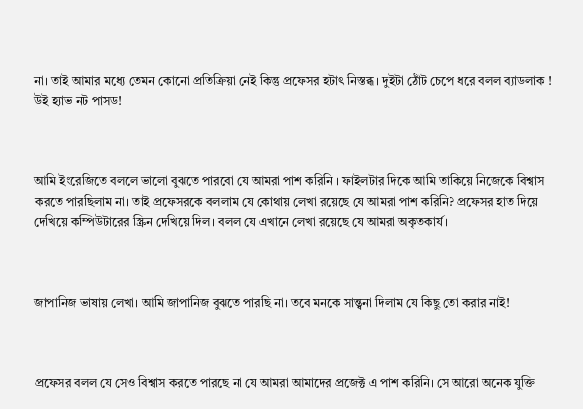না। তাই আমার মধ্যে তেমন কোনো প্রতিক্রিয়া নেই কিন্তু প্রফেসর হটাৎ নিস্তব্ধ। দুইটা ঠোঁট চেপে ধরে বলল ব্যাডলাক ! উই হ্যাভ নট পাসড!



আমি ইংরেজিতে বললে ভালো বুঝতে পারবো যে আমরা পাশ করিনি । ফাইলটার দিকে আমি তাকিয়ে নিজেকে বিশ্বাস করতে পারছিলাম না। তাই প্রফেসরকে বললাম যে কোথায় লেখা রয়েছে যে আমরা পাশ করিনি? প্রফেসর হাত দিয়ে দেখিয়ে কম্পিউটারের স্ক্রিন দেখিয়ে দিল। বলল যে এখানে লেখা রয়েছে যে আমরা অকৃতকার্য।



জাপানিজ ভাষায় লেখা। আমি জাপানিজ বুঝতে পারছি না। তবে মনকে সান্ত্বনা দিলাম যে কিছু তো করার নাই!



প্রফেসর বলল যে সেও বিশ্বাস করতে পারছে না যে আমরা আমাদের প্রজেক্ট এ পাশ করিনি। সে আরো অনেক যুক্তি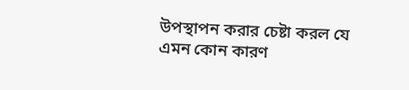উপস্থাপন করার চেষ্টা করল যে এমন কোন কারণ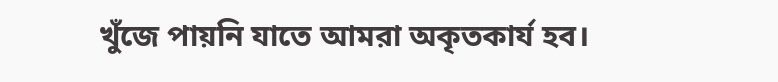খুঁজে পায়নি যাতে আমরা অকৃতকার্য হব।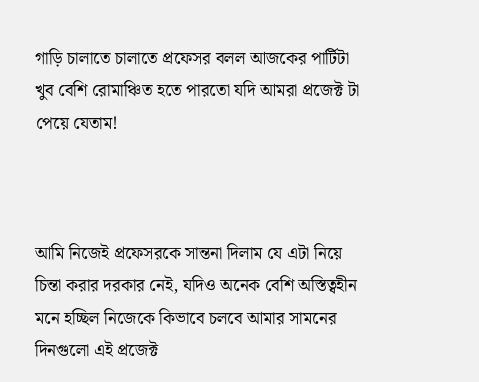গাড়ি চালাতে চালাতে প্রফেসর বলল আজকের পার্টিটা খুব বেশি রোমাঞ্চিত হতে পারতো যদি আমরা প্রজেক্ট টা পেয়ে যেতাম!



আমি নিজেই প্রফেসরকে সান্তনা দিলাম যে এটা নিয়ে চিন্তা করার দরকার নেই, যদিও অনেক বেশি অস্তিত্বহীন মনে হচ্ছিল নিজেকে কিভাবে চলবে আমার সামনের দিনগুলো এই প্রজেক্ট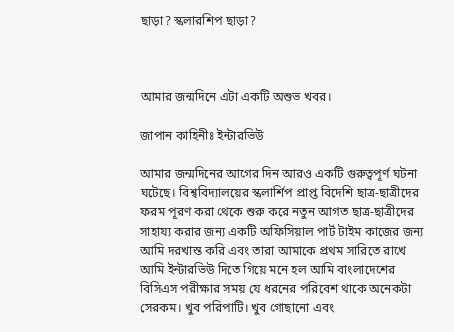ছাড়া? স্কলারশিপ ছাড়া?



আমার জন্মদিনে এটা একটি অশুভ খবর।

জাপান কাহিনীঃ ইন্টারভিউ

আমার জন্মদিনের আগের দিন আরও একটি গুরুত্বপূর্ণ ঘটনা ঘটেছে। বিশ্ববিদ্যালয়ের স্কলার্শিপ প্রাপ্ত বিদেশি ছাত্র-ছাত্রীদের ফরম পূরণ করা থেকে শুরু করে নতুন আগত ছাত্র-ছাত্রীদের সাহায্য করার জন্য একটি অফিসিয়াল পার্ট টাইম কাজের জন্য আমি দরখাস্ত করি এবং তারা আমাকে প্রথম সারিতে রাখে আমি ইন্টারভিউ দিতে গিয়ে মনে হল আমি বাংলাদেশের বিসিএস পরীক্ষার সময় যে ধরনের পরিবেশ থাকে অনেকটা সেরকম। খুব পরিপাটি। খুব গোছানো এবং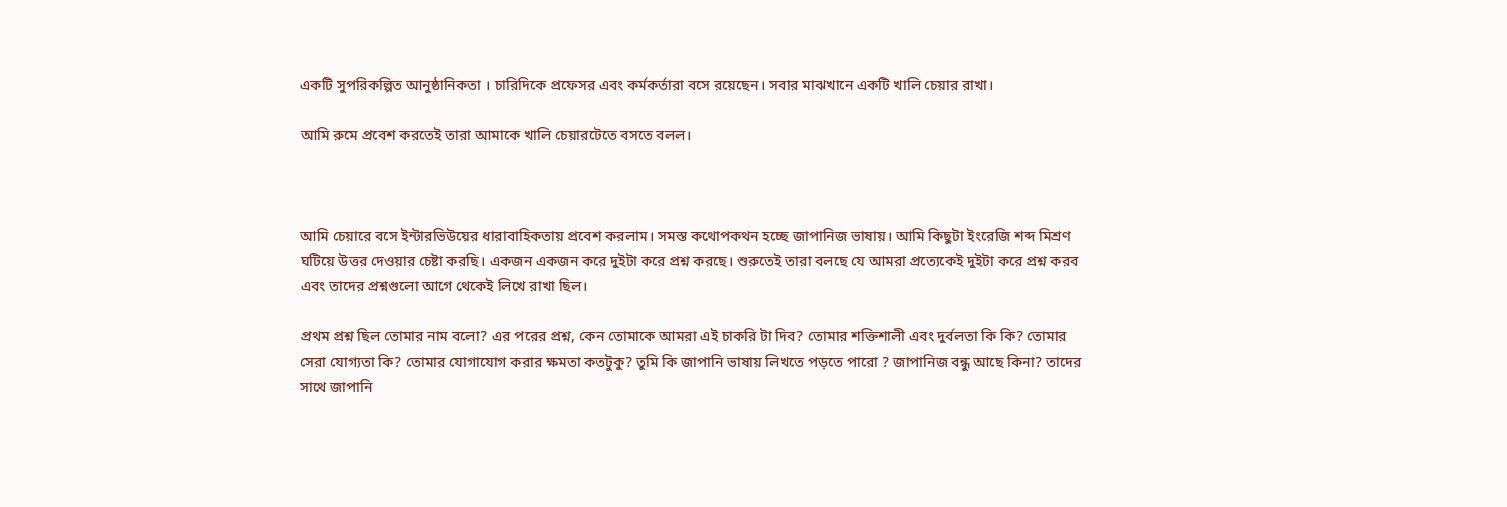একটি সুপরিকল্পিত আনুষ্ঠানিকতা । চারিদিকে প্রফেসর এবং কর্মকর্তারা বসে রয়েছেন। সবার মাঝখানে একটি খালি চেয়ার রাখা।

আমি রুমে প্রবেশ করতেই তারা আমাকে খালি চেয়ারটেতে বসতে বলল।



আমি চেয়ারে বসে ইন্টারভিউয়ের ধারাবাহিকতায় প্রবেশ করলাম। সমস্ত কথোপকথন হচ্ছে জাপানিজ ভাষায়। আমি কিছুটা ইংরেজি শব্দ মিশ্রণ ঘটিয়ে উত্তর দেওয়ার চেষ্টা করছি। একজন একজন করে দুইটা করে প্রশ্ন করছে। শুরুতেই তারা বলছে যে আমরা প্রত্যেকেই দুইটা করে প্রশ্ন করব এবং তাদের প্রশ্নগুলো আগে থেকেই লিখে রাখা ছিল।

প্রথম প্রশ্ন ছিল তোমার নাম বলো? এর পরের প্রশ্ন, কেন তোমাকে আমরা এই চাকরি টা দিব? তোমার শক্তিশালী এবং দুর্বলতা কি কি? তোমার সেরা যোগ্যতা কি? তোমার যোগাযোগ করার ক্ষমতা কতটুকু? তুমি কি জাপানি ভাষায় লিখতে পড়তে পারো ? জাপানিজ বন্ধু আছে কিনা? তাদের সাথে জাপানি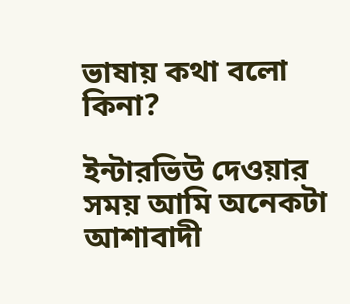ভাষায় কথা বলো কিনা?

ইন্টারভিউ দেওয়ার সময় আমি অনেকটা আশাবাদী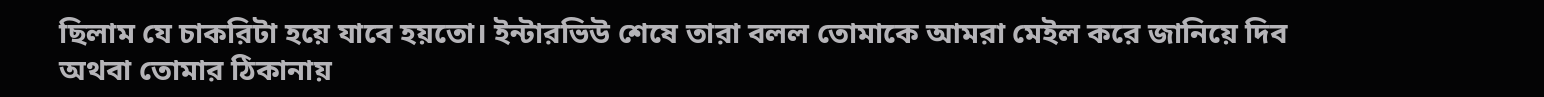ছিলাম যে চাকরিটা হয়ে যাবে হয়তো। ইন্টারভিউ শেষে তারা বলল তোমাকে আমরা মেইল করে জানিয়ে দিব অথবা তোমার ঠিকানায়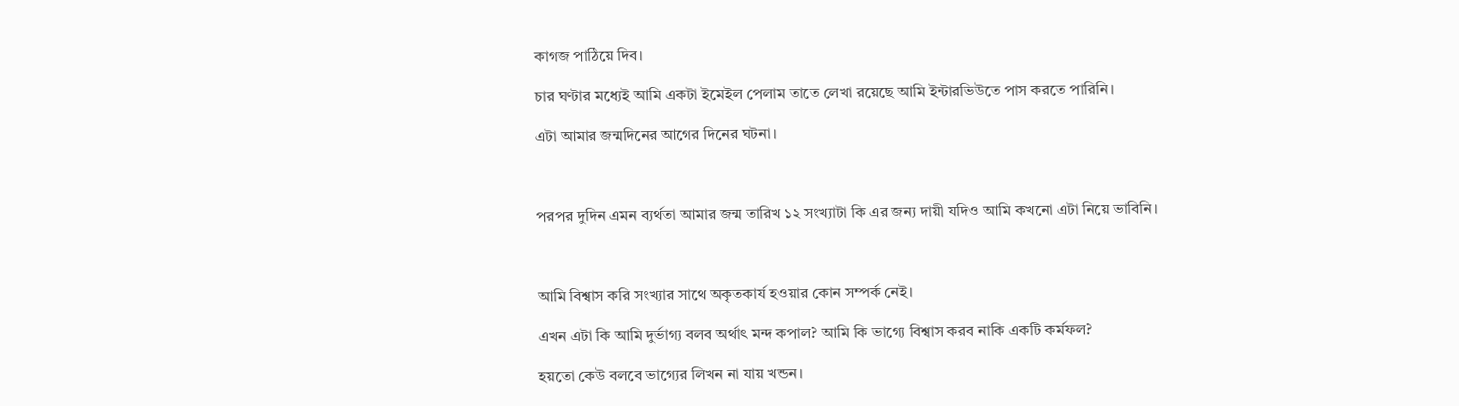কাগজ পাঠিয়ে দিব।

চার ঘণ্টার মধ্যেই আমি একটা ইমেইল পেলাম তাতে লেখা রয়েছে আমি ইন্টারভিউতে পাস করতে পারিনি।

এটা আমার জন্মদিনের আগের দিনের ঘটনা।



পরপর দুদিন এমন ব্যর্থতা আমার জন্ম তারিখ ১২ সংখ্যাটা কি এর জন্য দায়ী যদিও আমি কখনো এটা নিয়ে ভাবিনি।



আমি বিশ্বাস করি সংখ্যার সাথে অকৃতকার্য হওয়ার কোন সম্পর্ক নেই।

এখন এটা কি আমি দুর্ভাগ্য বলব অর্থাৎ মন্দ কপাল? আমি কি ভাগ্যে বিশ্বাস করব নাকি একটি কর্মফল?

হয়তো কেউ বলবে ভাগ্যের লিখন না যায় খন্ডন।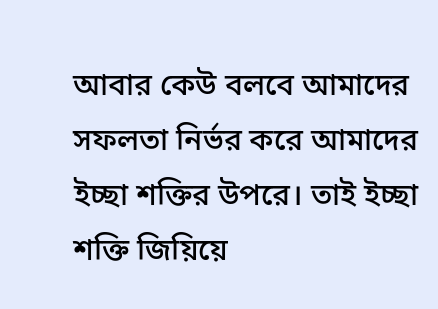আবার কেউ বলবে আমাদের সফলতা নির্ভর করে আমাদের ইচ্ছা শক্তির উপরে। তাই ইচ্ছা শক্তি জিয়িয়ে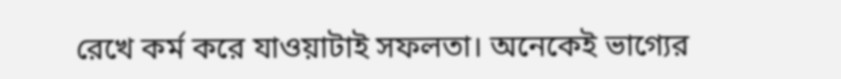রেখে কর্ম করে যাওয়াটাই সফলতা। অনেকেই ভাগ্যের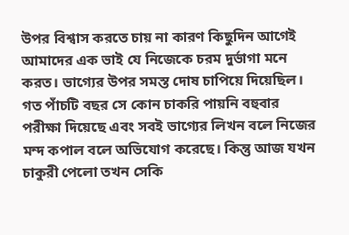উপর বিশ্বাস করতে চায় না কারণ কিছুদিন আগেই আমাদের এক ভাই যে নিজেকে চরম দুর্ভাগা মনে করত। ভাগ্যের উপর সমস্ত দোষ চাপিয়ে দিয়েছিল। গত পাঁচটি বছর সে কোন চাকরি পায়নি বহুবার পরীক্ষা দিয়েছে এবং সবই ভাগ্যের লিখন বলে নিজের মন্দ কপাল বলে অভিযোগ করেছে। কিন্তু আজ যখন চাকুরী পেলো তখন সেকি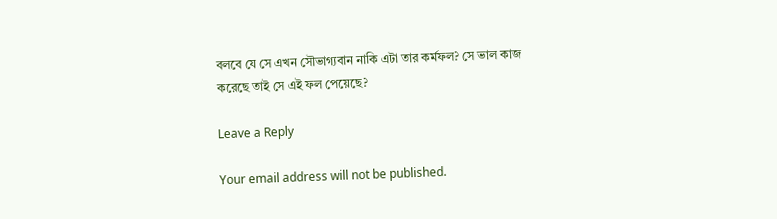বলবে যে সে এখন সৌভাগ্যবান নাকি এটা তার কর্মফল? সে ভাল কাজ করেছে তাই সে এই ফল পেয়েছে?

Leave a Reply

Your email address will not be published.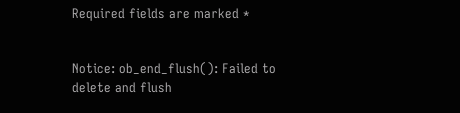Required fields are marked *


Notice: ob_end_flush(): Failed to delete and flush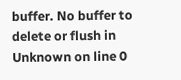buffer. No buffer to delete or flush in Unknown on line 0